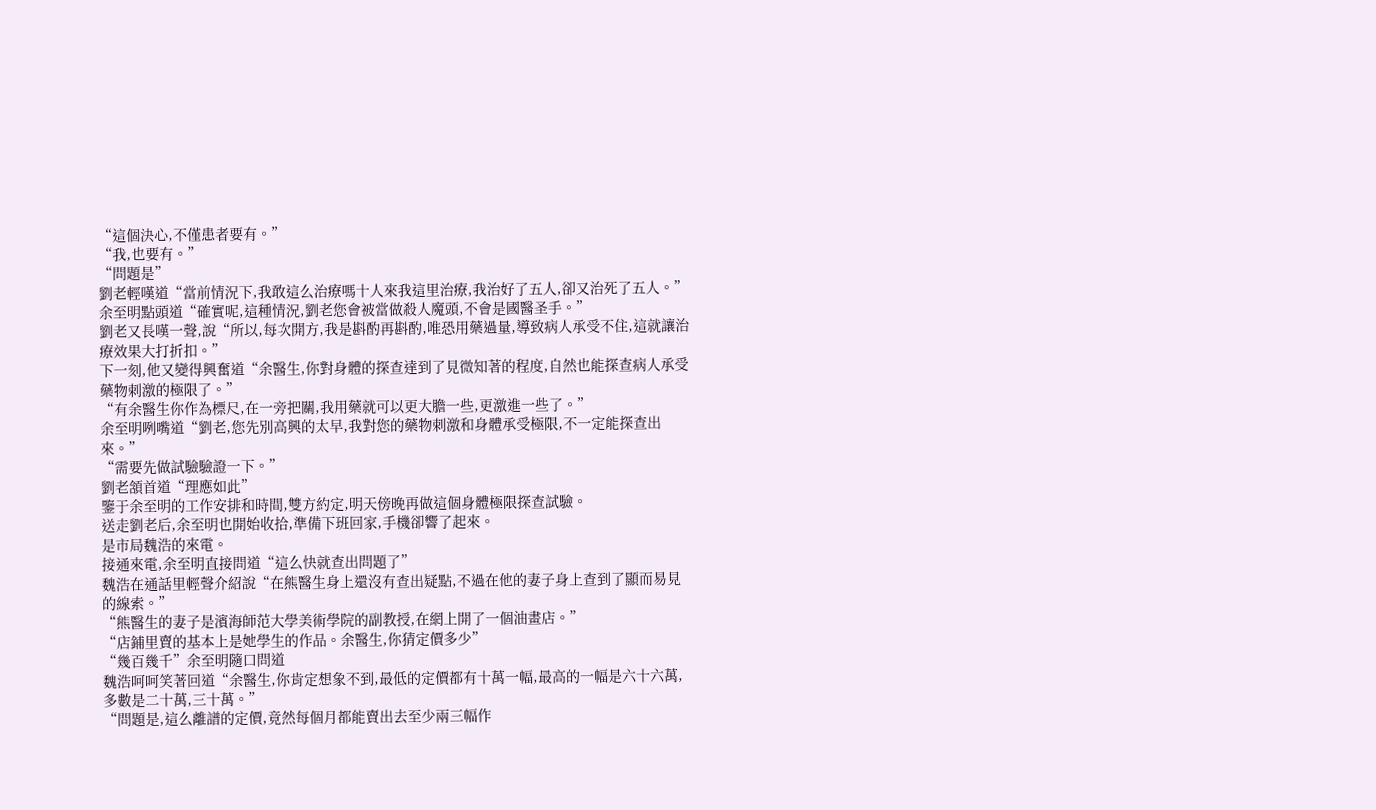“這個決心,不僅患者要有。”
“我,也要有。”
“問題是”
劉老輕嘆道“當前情況下,我敢這么治療嗎十人來我這里治療,我治好了五人,卻又治死了五人。”
余至明點頭道“確實呢,這種情況,劉老您會被當做殺人魔頭,不會是國醫圣手。”
劉老又長嘆一聲,說“所以,每次開方,我是斟酌再斟酌,唯恐用藥過量,導致病人承受不住,這就讓治療效果大打折扣。”
下一刻,他又變得興奮道“余醫生,你對身體的探查達到了見微知著的程度,自然也能探查病人承受藥物刺激的極限了。”
“有余醫生你作為標尺,在一旁把關,我用藥就可以更大膽一些,更激進一些了。”
余至明咧嘴道“劉老,您先別高興的太早,我對您的藥物刺激和身體承受極限,不一定能探查出來。”
“需要先做試驗驗證一下。”
劉老頷首道“理應如此”
鑒于余至明的工作安排和時間,雙方約定,明天傍晚再做這個身體極限探查試驗。
送走劉老后,余至明也開始收拾,準備下班回家,手機卻響了起來。
是市局魏浩的來電。
接通來電,余至明直接問道“這么快就查出問題了”
魏浩在通話里輕聲介紹說“在熊醫生身上還沒有查出疑點,不過在他的妻子身上查到了顯而易見的線索。”
“熊醫生的妻子是濱海師范大學美術學院的副教授,在網上開了一個油畫店。”
“店鋪里賣的基本上是她學生的作品。余醫生,你猜定價多少”
“幾百幾千”余至明隨口問道
魏浩呵呵笑著回道“余醫生,你肯定想象不到,最低的定價都有十萬一幅,最高的一幅是六十六萬,多數是二十萬,三十萬。”
“問題是,這么離譜的定價,竟然每個月都能賣出去至少兩三幅作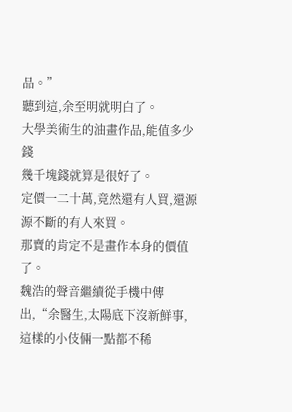品。”
聽到這,余至明就明白了。
大學美術生的油畫作品,能值多少錢
幾千塊錢就算是很好了。
定價一二十萬,竟然還有人買,還源源不斷的有人來買。
那賣的肯定不是畫作本身的價值了。
魏浩的聲音繼續從手機中傳出,“余醫生,太陽底下沒新鮮事,這樣的小伎倆一點都不稀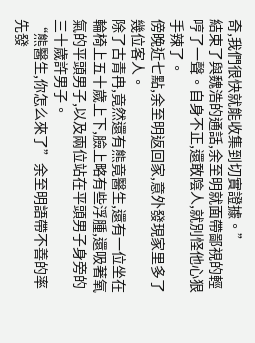奇,我們很快就能收集到切實證據。”
結束了與魏浩的通話,余至明就面帶鄙視的輕哼了一聲。自身不正,還敢陰人,就別怪他心狠手辣了。
傍晚近七點,余至明返回家,意外發現家里多了幾位客人。
除了古青冉,竟然還有熊竟醫生,還有一位坐在輪椅上五十歲上下,臉上略有些浮腫,還吸著氧氣的平頭男子,以及兩位站在平頭男子身旁的三十歲許男子。
“熊醫生,你怎么來了”余至明語帶不善的率先發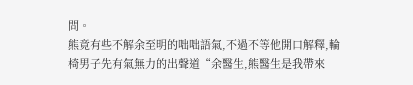問。
熊竟有些不解余至明的咄咄語氣,不過不等他開口解釋,輪椅男子先有氣無力的出聲道“余醫生,熊醫生是我帶來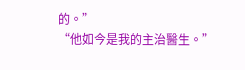的。”
“他如今是我的主治醫生。”